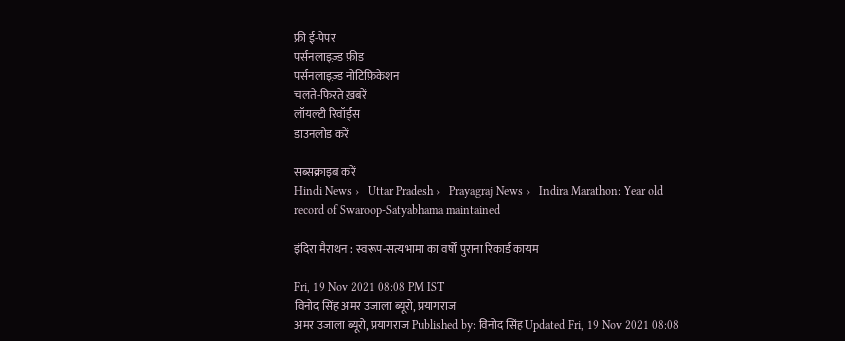फ्री ई-पेपर
पर्सनलाइज़्ड फ़ीड
पर्सनलाइज़्ड नोटिफ़िकेशन
चलते-फिरते ख़बरें
लॉयल्टी रिवॉर्ड्स
डाउनलोड करें

सब्सक्राइब करें
Hindi News ›   Uttar Pradesh ›   Prayagraj News ›   Indira Marathon: Year old record of Swaroop-Satyabhama maintained

इंदिरा मैराथन : स्वरूप-सत्यभामा का वर्षों पुराना रिकार्ड कायम

Fri, 19 Nov 2021 08:08 PM IST
विनोद सिंह अमर उजाला ब्यूरो, प्रयागराज
अमर उजाला ब्यूरो, प्रयागराज Published by: विनोद सिंह Updated Fri, 19 Nov 2021 08:08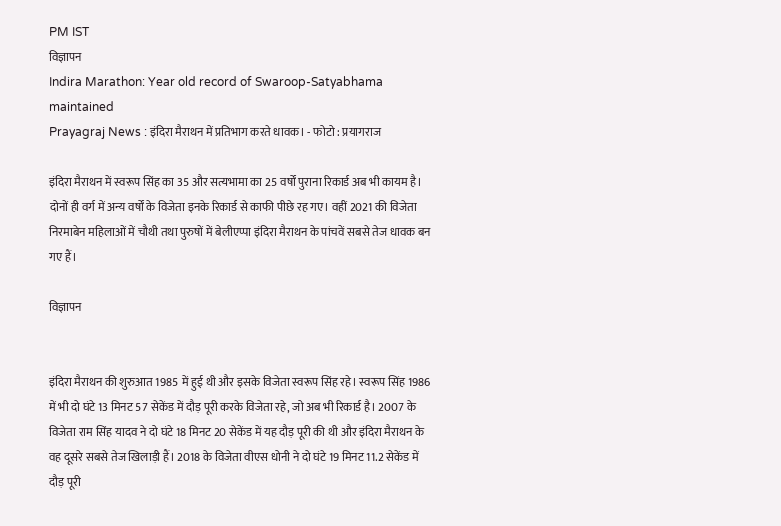PM IST
विज्ञापन
Indira Marathon: Year old record of Swaroop-Satyabhama maintained
Prayagraj News : इंदिरा मैराथन में प्रतिभाग करते धावक। - फोटो : प्रयागराज

इंदिरा मैराथन में स्वरूप सिंह का 35 और सत्यभामा का 25 वर्षों पुराना रिकार्ड अब भी कायम है। दोनों ही वर्ग में अन्य वर्षों के विजेता इनके रिकार्ड से काफी पीछे रह गए। वहीं 2021 की विजेता निरमाबेन महिलाओं में चौथी तथा पुरुषों में बेलीएप्पा इंदिरा मैराथन के पांचवें सबसे तेज धावक बन गए हैं।

विज्ञापन


इंदिरा मैराथन की शुरुआत 1985 में हुई थी और इसके विजेता स्वरूप सिंह रहे। स्वरूप सिंह 1986 में भी दो घंटे 13 मिनट 57 सेकेंड में दौड़ पूरी करके विजेता रहे, जो अब भी रिकार्ड है। 2007 के विजेता राम सिंह यादव ने दो घंटे 18 मिनट 20 सेकेंड में यह दौड़ पूरी की थी और इंदिरा मैराथन के वह दूसरे सबसे तेज खिलाड़ी हैं। 2018 के विजेता वीएस धोनी ने दो घंटे 19 मिनट 11.2 सेकेंड में दौड़ पूरी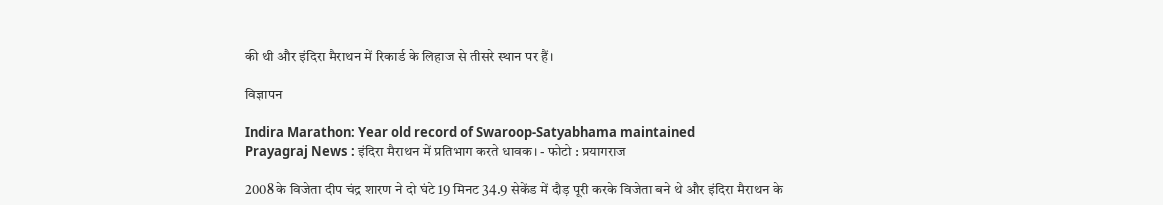की थी और इंदिरा मैराथन में रिकार्ड के लिहाज से तीसरे स्थान पर हैं।

विज्ञापन

Indira Marathon: Year old record of Swaroop-Satyabhama maintained
Prayagraj News : इंदिरा मैराथन में प्रतिभाग करते धावक। - फोटो : प्रयागराज

2008 के विजेता दीप चंद्र शारण ने दो घंटे 19 मिनट 34.9 सेकेंड में दौड़ पूरी करके विजेता बने थे और इंदिरा मैराथन के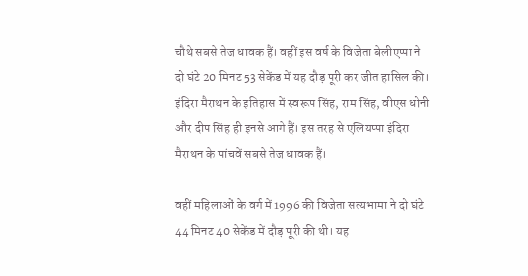चौथे सबसे तेज धावक हैं। वहीं इस वर्ष के विजेता बेलीएप्पा ने दो घंटे 20 मिनट 53 सेकेंड में यह दौड़ पूरी कर जीत हासिल की। इंदिरा मैराथन के इतिहास में स्वरूप सिंह, राम सिंह, वीएस धोनी और दीप सिंह ही इनसे आगे हैं। इस तरह से एलियप्पा इंदिरा  मैराथन के पांचवें सबसे तेज धावक हैं।

वहीं महिलाओं के वर्ग में 1996 की विजेता सत्यभामा ने दो घंटे 44 मिनट 40 सेकेंड में दौड़ पूरी की थी। यह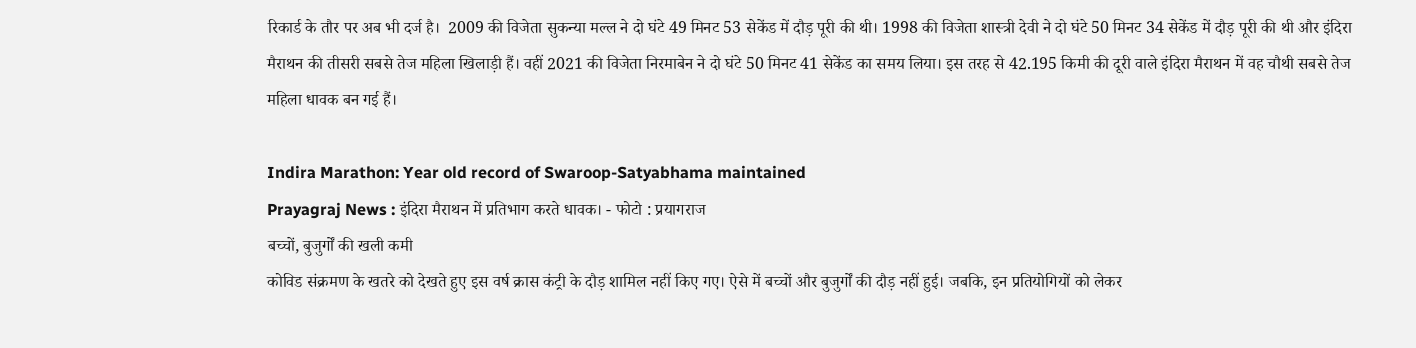रिकार्ड के तौर पर अब भी दर्ज है।  2009 की विजेता सुकन्या मल्ल ने दो घंटे 49 मिनट 53 सेकेंड में दौड़ पूरी की थी। 1998 की विजेता शास्त्री देवी ने दो घंटे 50 मिनट 34 सेकेंड में दौड़ पूरी की थी और इंदिरा मैराथन की तीसरी सबसे तेज महिला खिलाड़ी हैं। वहीं 2021 की विजेता निरमाबेन ने दो घंटे 50 मिनट 41 सेकेंड का समय लिया। इस तरह से 42.195 किमी की दूरी वाले इंदिरा मैराथन में वह चौथी सबसे तेज महिला धावक बन गई हैं।

Indira Marathon: Year old record of Swaroop-Satyabhama maintained
Prayagraj News : इंदिरा मैराथन में प्रतिभाग करते धावक। - फोटो : प्रयागराज
बच्चों, बुजुर्गों की खली कमी
कोविड संक्रमण के खतरे को देखते हुए इस वर्ष क्रास कंट्री के दौड़ शामिल नहीं किए गए। ऐसे में बच्चों और बुजुर्गों की दौड़ नहीं हुई। जबकि, इन प्रतियोगियों को लेकर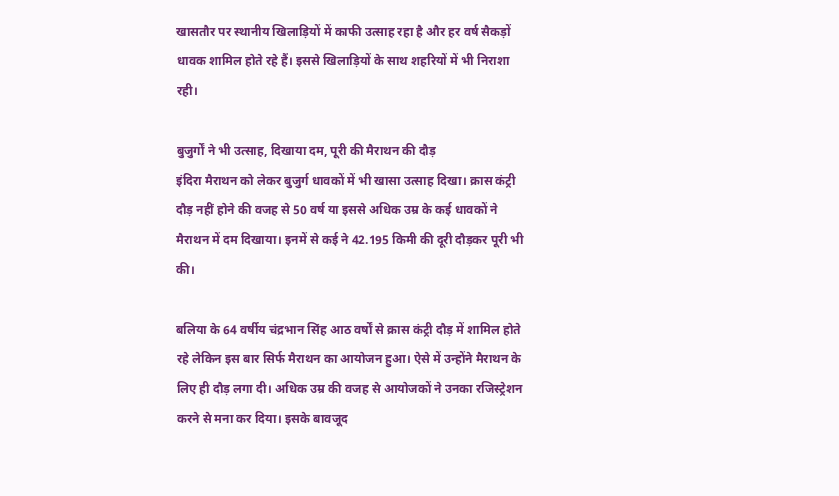खासतौर पर स्थानीय खिलाड़ियों में काफी उत्साह रहा है और हर वर्ष सैकड़ों धावक शामिल होते रहे हैं। इससे खिलाड़ियों के साथ शहरियों में भी निराशा रही।

बुजुर्गों ने भी उत्साह, दिखाया दम, पूरी की मैराथन की दौड़
इंदिरा मैराथन को लेकर बुजुर्ग धावकों में भी खासा उत्साह दिखा। क्रास कंट्री दौड़ नहीं होने की वजह से 50 वर्ष या इससे अधिक उम्र के कई धावकों ने मैराथन में दम दिखाया। इनमें से कई ने 42.195 किमी की दूरी दौड़कर पूरी भी की।

बलिया के 64 वर्षीय चंद्रभान सिंह आठ वर्षों से क्रास कंट्री दौड़ में शामिल होते रहे लेकिन इस बार सिर्फ मैराथन का आयोजन हुआ। ऐसे में उन्होंने मैराथन के लिए ही दौड़ लगा दी। अधिक उम्र की वजह से आयोजकों ने उनका रजिस्ट्रेशन करने से मना कर दिया। इसके बावजूद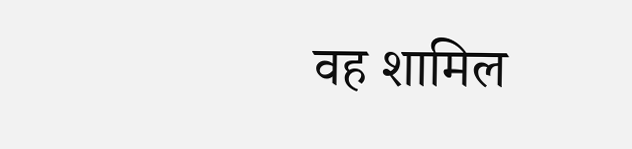वह शामिल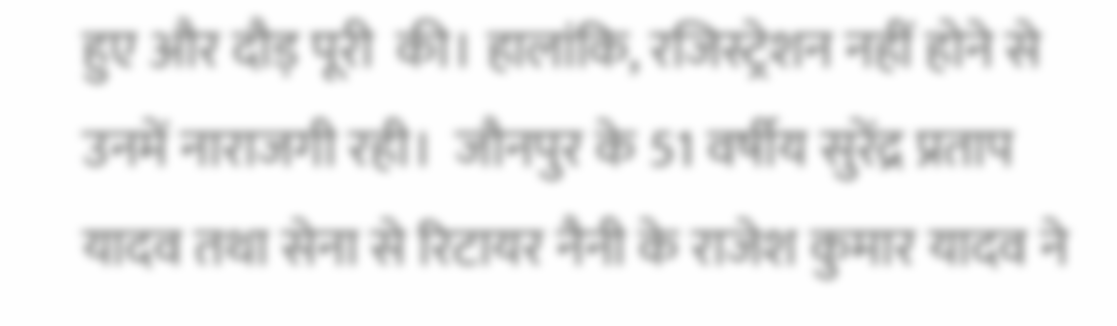हुए और दौड़ पूरी  की। हालांकि, रजिस्ट्रेशन नहीं होने से उनमें नाराजगी रही।  जौनपुर के 51 वर्षीय सुरेंद्र प्रताप यादव तथा सेना से रिटायर नैनी के राजेश कुमार यादव ने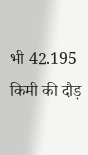भी 42.195 किमी की दौड़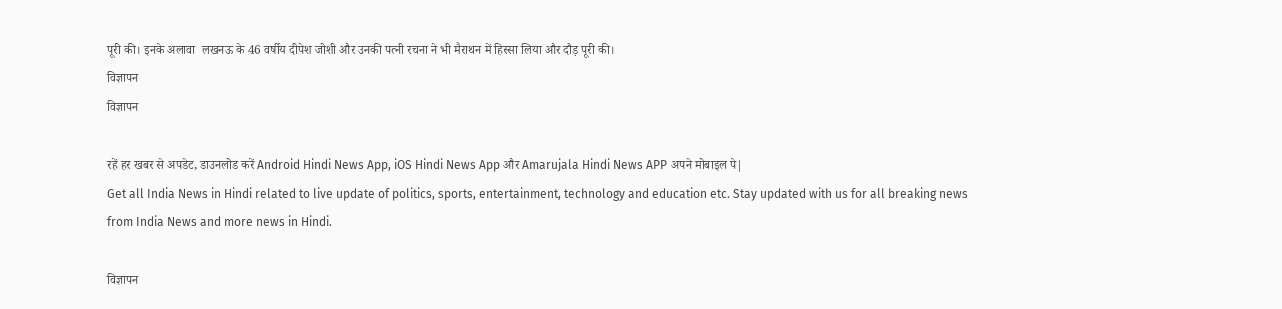पूरी की। इनके अलावा  लखनऊ के 46 वर्षीय दीपेश जोशी और उनकी पत्नी रचना ने भी मैराथन में हिस्सा लिया और दौड़ पूरी की।
विज्ञापन
विज्ञापन

रहें हर खबर से अपडेट, डाउनलोड करें Android Hindi News App, iOS Hindi News App और Amarujala Hindi News APP अपने मोबाइल पे|
Get all India News in Hindi related to live update of politics, sports, entertainment, technology and education etc. Stay updated with us for all breaking news from India News and more news in Hindi.

विज्ञापन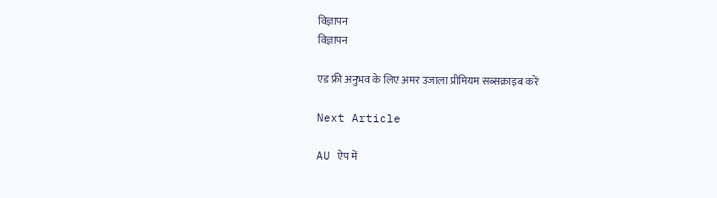विज्ञापन
विज्ञापन

एड फ्री अनुभव के लिए अमर उजाला प्रीमियम सब्सक्राइब करें

Next Article

AU ऐप में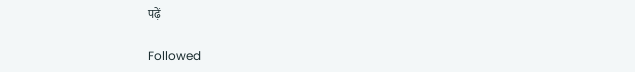पढ़ें

Followed